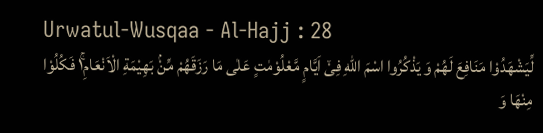Urwatul-Wusqaa - Al-Hajj : 28
لِّیَشْهَدُوْا مَنَافِعَ لَهُمْ وَ یَذْكُرُوا اسْمَ اللّٰهِ فِیْۤ اَیَّامٍ مَّعْلُوْمٰتٍ عَلٰى مَا رَزَقَهُمْ مِّنْۢ بَهِیْمَةِ الْاَنْعَامِ١ۚ فَكُلُوْا مِنْهَا وَ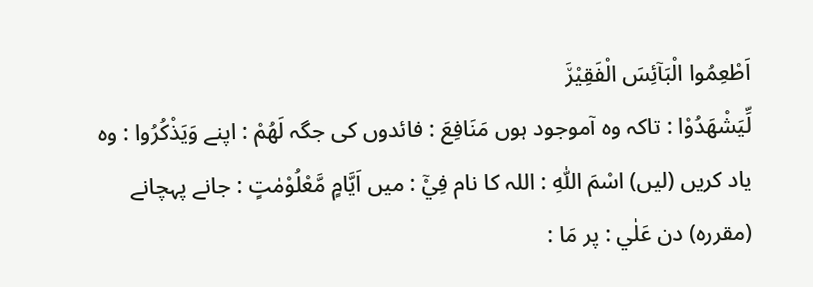اَطْعِمُوا الْبَآئِسَ الْفَقِیْرَ٘
لِّيَشْهَدُوْا : تاکہ وہ آموجود ہوں مَنَافِعَ : فائدوں کی جگہ لَهُمْ : اپنے وَيَذْكُرُوا : وہ یاد کریں (لیں) اسْمَ اللّٰهِ : اللہ کا نام فِيْٓ : میں اَيَّامٍ مَّعْلُوْمٰتٍ : جانے پہچانے (مقررہ) دن عَلٰي : پر مَا :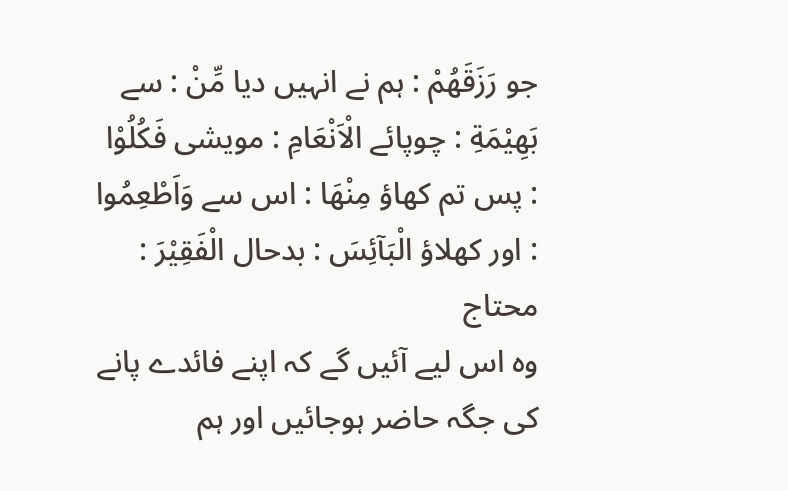جو رَزَقَهُمْ : ہم نے انہیں دیا مِّنْ : سے بَهِيْمَةِ : چوپائے الْاَنْعَامِ : مویشی فَكُلُوْا : پس تم کھاؤ مِنْهَا : اس سے وَاَطْعِمُوا : اور کھلاؤ الْبَآئِسَ : بدحال الْفَقِيْرَ : محتاج
وہ اس لیے آئیں گے کہ اپنے فائدے پانے کی جگہ حاضر ہوجائیں اور ہم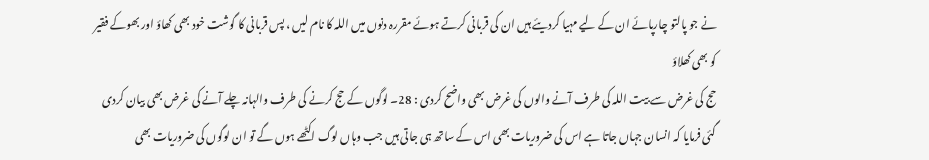نے جو پالتو چارپائے ان کے لیے مہیا کردیئے ہیں ان کی قربانی کرتے ہوئے مقررہ دنوں میں اللہ کا نام لیں ، پس قربانی کا گوشت خود بھی کھاؤ اور بھوکے فقیر کو بھی کھلاؤ
حج کی غرض سے بیت اللہ کی طرف آنے والوں کی غرض بھی واضح کردی : 28۔ لوگوں کے حج کرنے کی طرف والہانہ چلے آنے کی غرض بھی بیان کردی گئی فرمایا کہ انسان جہاں جاتا ہے اس کی ضروریات بھی اس کے ساتھ ہی جاتی ہیں جب وہاں لوگ اکٹھے ہوں گے تو ان لوگوں کی ضروریات بھی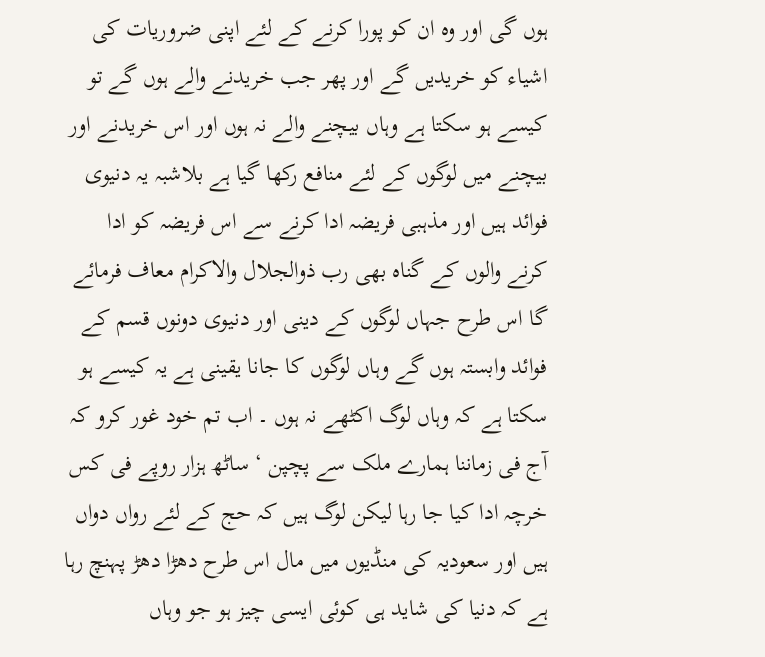ہوں گی اور وہ ان کو پورا کرنے کے لئے اپنی ضروریات کی اشیاء کو خریدیں گے اور پھر جب خریدنے والے ہوں گے تو کیسے ہو سکتا ہے وہاں بیچنے والے نہ ہوں اور اس خریدنے اور بیچنے میں لوگوں کے لئے منافع رکھا گیا ہے بلاشبہ یہ دنیوی فوائد ہیں اور مذہبی فریضہ ادا کرنے سے اس فریضہ کو ادا کرنے والوں کے گناہ بھی رب ذوالجلال والاکرام معاف فرمائے گا اس طرح جہاں لوگوں کے دینی اور دنیوی دونوں قسم کے فوائد وابستہ ہوں گے وہاں لوگوں کا جانا یقینی ہے یہ کیسے ہو سکتا ہے کہ وہاں لوگ اکٹھے نہ ہوں ۔ اب تم خود غور کرو کہ آج فی زماننا ہمارے ملک سے پچپن ‘ ساٹھ ہزار روپے فی کس خرچہ ادا کیا جا رہا لیکن لوگ ہیں کہ حج کے لئے رواں دواں ہیں اور سعودیہ کی منڈیوں میں مال اس طرح دھڑا دھڑ پہنچ رہا ہے کہ دنیا کی شاید ہی کوئی ایسی چیز ہو جو وہاں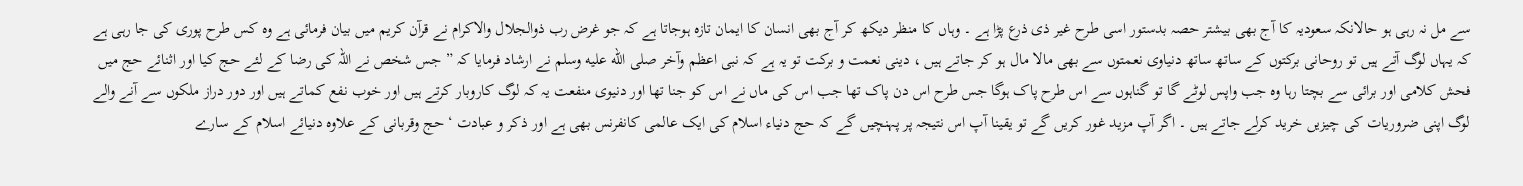سے مل نہ رہی ہو حالانکہ سعودیہ کا آج بھی بیشتر حصہ بدستور اسی طرح غیر ذی ذرع پڑا ہے ۔ وہاں کا منظر دیکھ کر آج بھی انسان کا ایمان تازہ ہوجاتا ہے کہ جو غرض رب ذوالجلال والاکرام نے قرآن کریم میں بیان فرمائی ہے وہ کس طرح پوری کی جا رہی ہے کہ یہاں لوگ آتے ہیں تو روحانی برکتوں کے ساتھ ساتھ دنیاوی نعمتوں سے بھی مالا مال ہو کر جاتے ہیں ، دینی نعمت و برکت تو یہ ہے کہ نبی اعظم وآخر صلى الله عليه وسلم نے ارشاد فرمایا کہ ” جس شخص نے اللہ کی رضا کے لئے حج کیا اور اثنائے حج میں فحش کلامی اور برائی سے بچتا رہا وہ جب واپس لوٹے گا تو گناہوں سے اس طرح پاک ہوگا جس طرح اس دن پاک تھا جب اس کی ماں نے اس کو جنا تھا اور دنیوی منفعت یہ کہ لوگ کاروبار کرتے ہیں اور خوب نفع کماتے ہیں اور دور دراز ملکوں سے آنے والے لوگ اپنی ضروریات کی چیزیں خرید کرلے جاتے ہیں ۔ اگر آپ مزید غور کریں گے تو یقینا آپ اس نتیجہ پر پہنچیں گے کہ حج دنیاء اسلام کی ایک عالمی کانفرنس بھی ہے اور ذکر و عبادت ‘ حج وقربانی کے علاوہ دنیائے اسلام کے سارے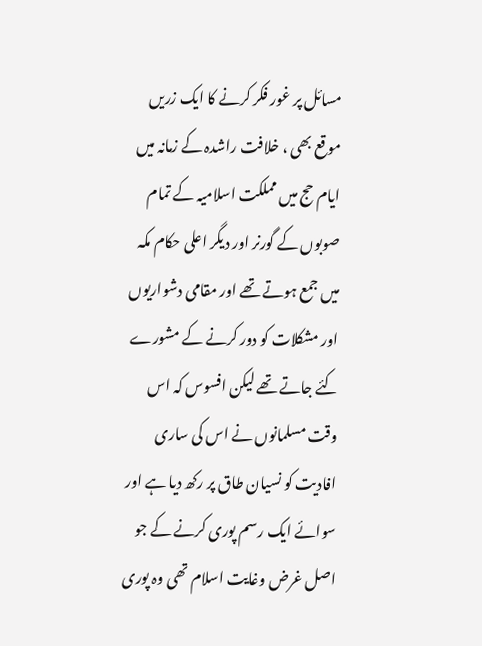مسائل پر غور فکر کرنے کا ایک زریں موقع بھی ، خلافت راشدہ کے زمانہ میں ایام حج میں مملکت اسلامیہ کے تمام صوبوں کے گورنر اور دیگر اعلی حکام مکہ میں جمع ہوتے تھے اور مقامی دشواریوں اور مشکلات کو دور کرنے کے مشورے کئے جاتے تھے لیکن افسوس کہ اس وقت مسلمانوں نے اس کی ساری افادیت کو نسیان طاق پر رکھ دیا ہے اور سوائے ایک رسم پوری کرنے کے جو اصل غرض وغایت اسلام تھی وہ پوری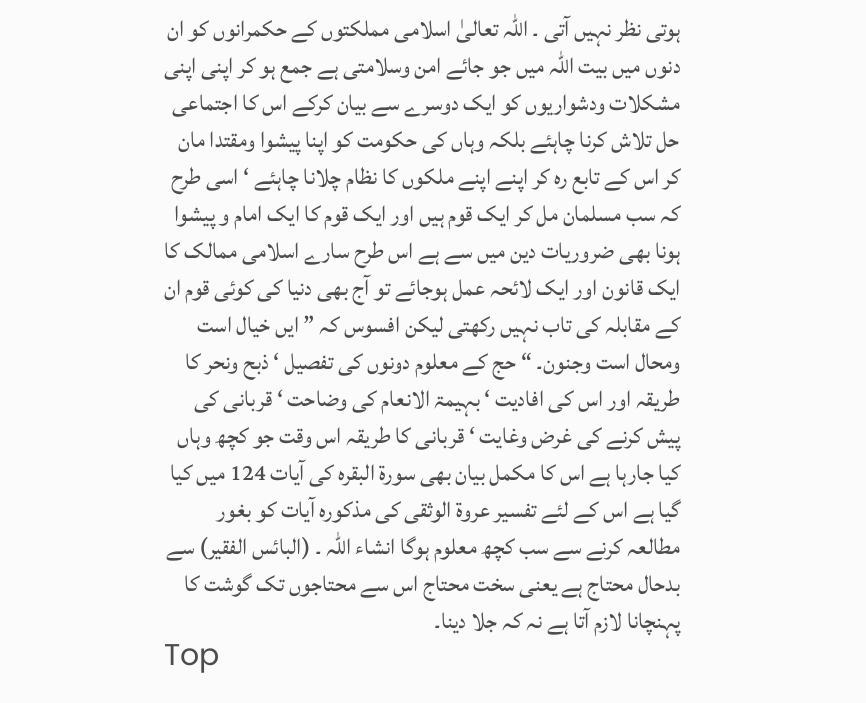ہوتی نظر نہیں آتی ۔ اللہ تعالیٰ اسلامی مملکتوں کے حکمرانوں کو ان دنوں میں بیت اللہ میں جو جائے امن وسلامتی ہے جمع ہو کر اپنی اپنی مشکلات ودشواریوں کو ایک دوسرے سے بیان کرکے اس کا اجتماعی حل تلاش کرنا چاہئے بلکہ وہاں کی حکومت کو اپنا پیشوا ومقتدا مان کر اس کے تابع رہ کر اپنے اپنے ملکوں کا نظام چلانا چاہئے ‘ اسی طرح کہ سب مسلمان مل کر ایک قوم ہیں اور ایک قوم کا ایک امام و پیشوا ہونا بھی ضروریات دین میں سے ہے اس طرح سارے اسلامی ممالک کا ایک قانون اور ایک لائحہ عمل ہوجائے تو آج بھی دنیا کی کوئی قوم ان کے مقابلہ کی تاب نہیں رکھتی لیکن افسوس کہ ” ایں خیال است ومحال است وجنون۔ “ حج کے معلوم دونوں کی تفصیل ‘ ذبح ونحر کا طریقہ اور اس کی افادیت ‘ بہیمۃ الانعام کی وضاحت ‘ قربانی کی پیش کرنے کی غرض وغایت ‘ قربانی کا طریقہ اس وقت جو کچھ وہاں کیا جارہا ہے اس کا مکمل بیان بھی سورة البقرہ کی آیات 124 میں کیا گیا ہے اس کے لئے تفسیر عروۃ الوثقی کی مذکورہ آیات کو بغور مطالعہ کرنے سے سب کچھ معلوم ہوگا انشاء اللہ ۔ (البائس الفقیر) سے بدحال محتاج ہے یعنی سخت محتاج اس سے محتاجوں تک گوشت کا پہنچانا لازم آتا ہے نہ کہ جلا دینا۔
Top